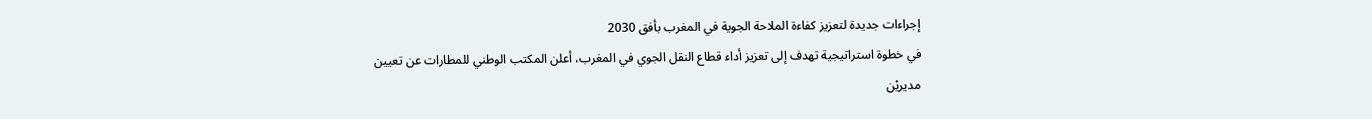إجراءات جديدة لتعزيز كفاءة الملاحة الجوية في المغرب بأفق 2030
في خطوة استراتيجية تهدف إلى تعزيز أداء قطاع النقل الجوي في المغرب، أعلن المكتب الوطني للمطارات عن تعيين مديريْن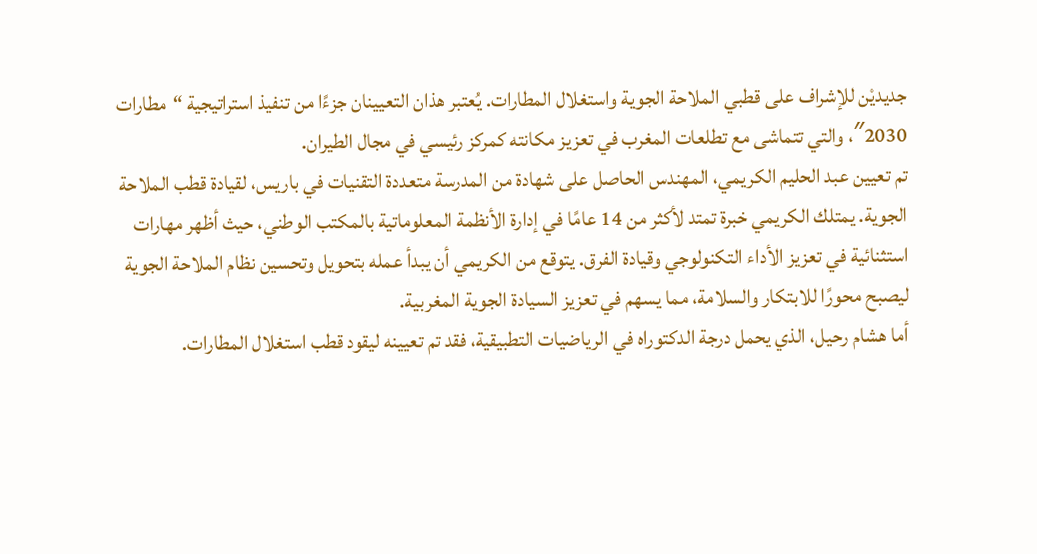جديديْن للإشراف على قطبي الملاحة الجوية واستغلال المطارات. يُعتبر هذان التعيينان جزءًا من تنفيذ استراتيجية “مطارات 2030″، والتي تتماشى مع تطلعات المغرب في تعزيز مكانته كمركز رئيسي في مجال الطيران.
تم تعيين عبد الحليم الكريمي، المهندس الحاصل على شهادة من المدرسة متعددة التقنيات في باريس، لقيادة قطب الملاحة الجوية. يمتلك الكريمي خبرة تمتد لأكثر من 14 عامًا في إدارة الأنظمة المعلوماتية بالمكتب الوطني، حيث أظهر مهارات استثنائية في تعزيز الأداء التكنولوجي وقيادة الفرق. يتوقع من الكريمي أن يبدأ عمله بتحويل وتحسين نظام الملاحة الجوية ليصبح محورًا للابتكار والسلامة، مما يسهم في تعزيز السيادة الجوية المغربية.
أما هشام رحيل، الذي يحمل درجة الدكتوراه في الرياضيات التطبيقية، فقد تم تعيينه ليقود قطب استغلال المطارات.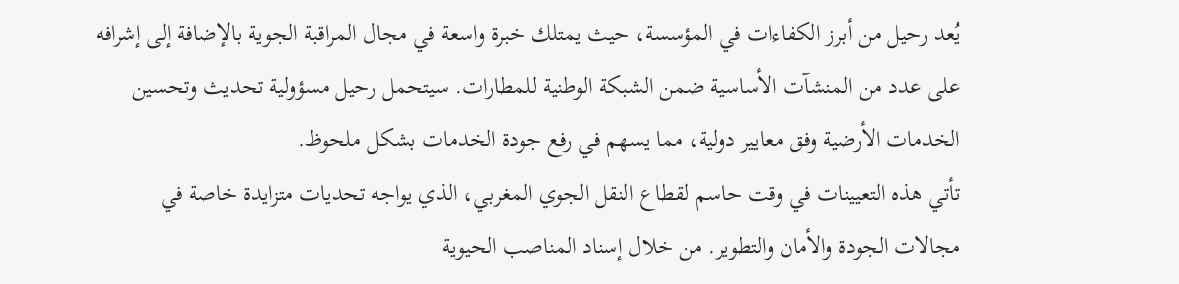يُعد رحيل من أبرز الكفاءات في المؤسسة، حيث يمتلك خبرة واسعة في مجال المراقبة الجوية بالإضافة إلى إشرافه على عدد من المنشآت الأساسية ضمن الشبكة الوطنية للمطارات. سيتحمل رحيل مسؤولية تحديث وتحسين الخدمات الأرضية وفق معايير دولية، مما يسهم في رفع جودة الخدمات بشكل ملحوظ.
تأتي هذه التعيينات في وقت حاسم لقطاع النقل الجوي المغربي، الذي يواجه تحديات متزايدة خاصة في مجالات الجودة والأمان والتطوير. من خلال إسناد المناصب الحيوية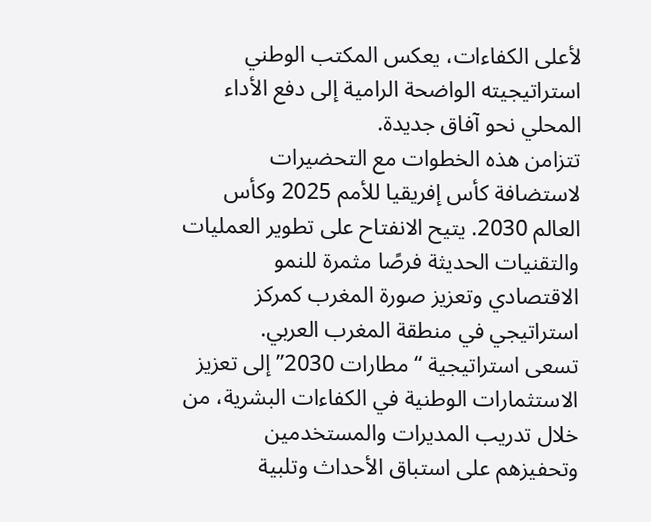لأعلى الكفاءات، يعكس المكتب الوطني استراتيجيته الواضحة الرامية إلى دفع الأداء المحلي نحو آفاق جديدة.
تتزامن هذه الخطوات مع التحضيرات لاستضافة كأس إفريقيا للأمم 2025 وكأس العالم 2030. يتيح الانفتاح على تطوير العمليات والتقنيات الحديثة فرصًا مثمرة للنمو الاقتصادي وتعزيز صورة المغرب كمركز استراتيجي في منطقة المغرب العربي.
تسعى استراتيجية “مطارات 2030” إلى تعزيز الاستثمارات الوطنية في الكفاءات البشرية، من خلال تدريب المديرات والمستخدمين وتحفيزهم على استباق الأحداث وتلبية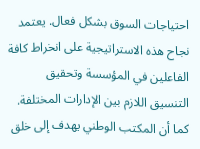احتياجات السوق بشكل فعال. يعتمد نجاح هذه الاستراتيجية على انخراط كافة الفاعلين في المؤسسة وتحقيق التنسيق اللازم بين الإدارات المختلفة.
كما أن المكتب الوطني يهدف إلى خلق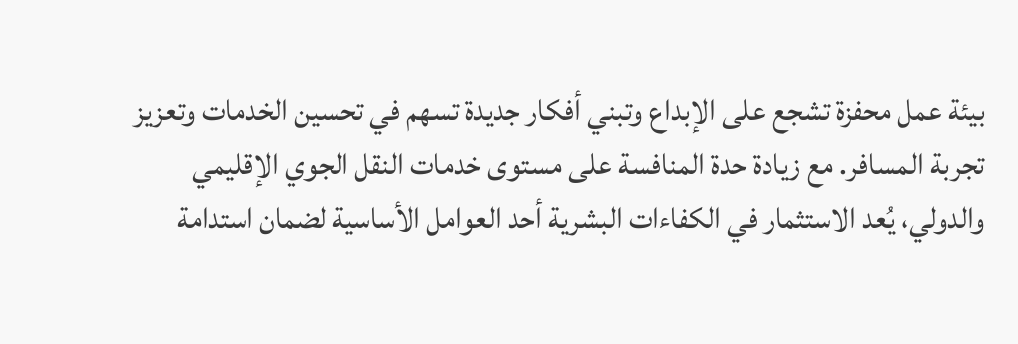بيئة عمل محفزة تشجع على الإبداع وتبني أفكار جديدة تسهم في تحسين الخدمات وتعزيز تجربة المسافر. مع زيادة حدة المنافسة على مستوى خدمات النقل الجوي الإقليمي والدولي، يُعد الاستثمار في الكفاءات البشرية أحد العوامل الأساسية لضمان استدامة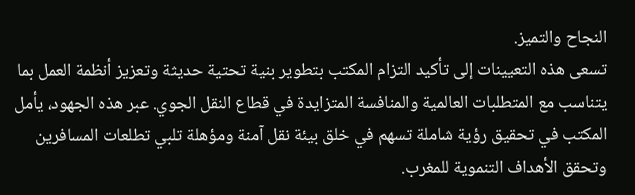النجاح والتميز.
تسعى هذه التعيينات إلى تأكيد التزام المكتب بتطوير بنية تحتية حديثة وتعزيز أنظمة العمل بما يتناسب مع المتطلبات العالمية والمنافسة المتزايدة في قطاع النقل الجوي. عبر هذه الجهود، يأمل المكتب في تحقيق رؤية شاملة تسهم في خلق بيئة نقل آمنة ومؤهلة تلبي تطلعات المسافرين وتحقق الأهداف التنموية للمغرب.